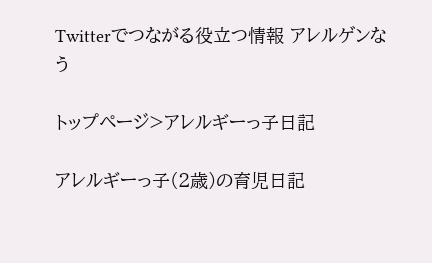Twitterでつながる役立つ情報 アレルゲンなう

トップページ>アレルギーっ子日記

アレルギーっ子(2歳)の育児日記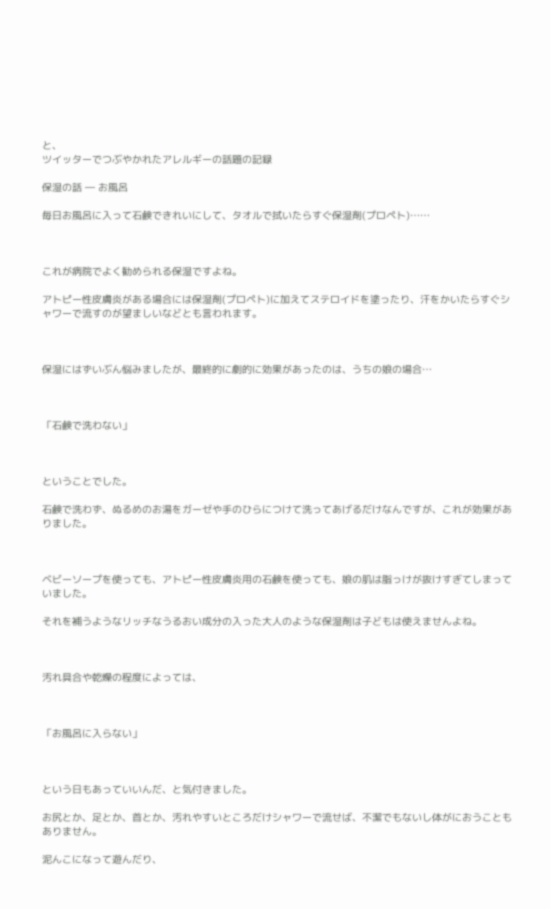と、
ツイッターでつぶやかれたアレルギーの話題の記録

保湿の話 ― お風呂

毎日お風呂に入って石鹸できれいにして、タオルで拭いたらすぐ保湿剤(プロペト)……



これが病院でよく勧められる保湿ですよね。

アトピー性皮膚炎がある場合には保湿剤(プロペト)に加えてステロイドを塗ったり、汗をかいたらすぐシャワーで流すのが望ましいなどとも言われます。



保湿にはずいぶん悩みましたが、最終的に劇的に効果があったのは、うちの娘の場合…



「石鹸で洗わない」



ということでした。

石鹸で洗わず、ぬるめのお湯をガーゼや手のひらにつけて洗ってあげるだけなんですが、これが効果がありました。



ベビーソープを使っても、アトピー性皮膚炎用の石鹸を使っても、娘の肌は脂っけが抜けすぎてしまっていました。

それを補うようなリッチなうるおい成分の入った大人のような保湿剤は子どもは使えませんよね。



汚れ具合や乾燥の程度によっては、



「お風呂に入らない」



という日もあっていいんだ、と気付きました。

お尻とか、足とか、首とか、汚れやすいところだけシャワーで流せば、不潔でもないし体がにおうこともありません。

泥んこになって遊んだり、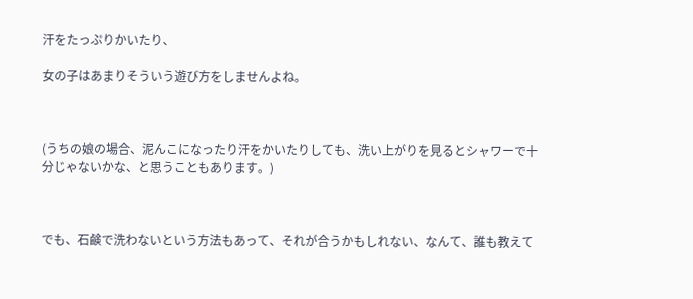汗をたっぷりかいたり、

女の子はあまりそういう遊び方をしませんよね。



(うちの娘の場合、泥んこになったり汗をかいたりしても、洗い上がりを見るとシャワーで十分じゃないかな、と思うこともあります。)



でも、石鹸で洗わないという方法もあって、それが合うかもしれない、なんて、誰も教えて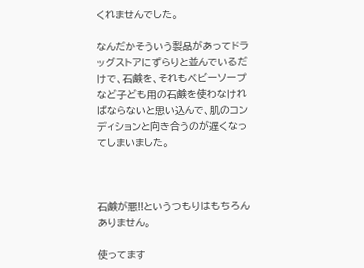くれませんでした。

なんだかそういう製品があってドラッグストアにずらりと並んでいるだけで、石鹸を、それもベビーソープなど子ども用の石鹸を使わなければならないと思い込んで、肌のコンディションと向き合うのが遅くなってしまいました。



石鹸が悪!!というつもりはもちろんありません。

使ってます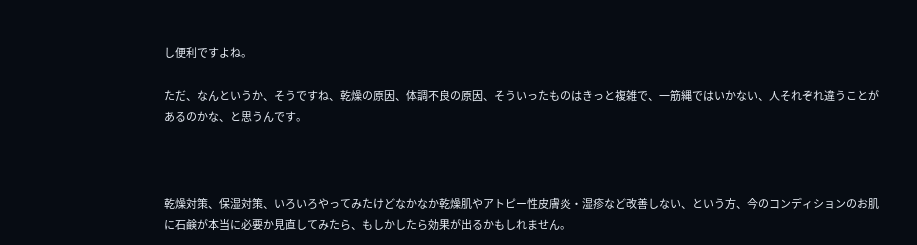し便利ですよね。

ただ、なんというか、そうですね、乾燥の原因、体調不良の原因、そういったものはきっと複雑で、一筋縄ではいかない、人それぞれ違うことがあるのかな、と思うんです。



乾燥対策、保湿対策、いろいろやってみたけどなかなか乾燥肌やアトピー性皮膚炎・湿疹など改善しない、という方、今のコンディションのお肌に石鹸が本当に必要か見直してみたら、もしかしたら効果が出るかもしれません。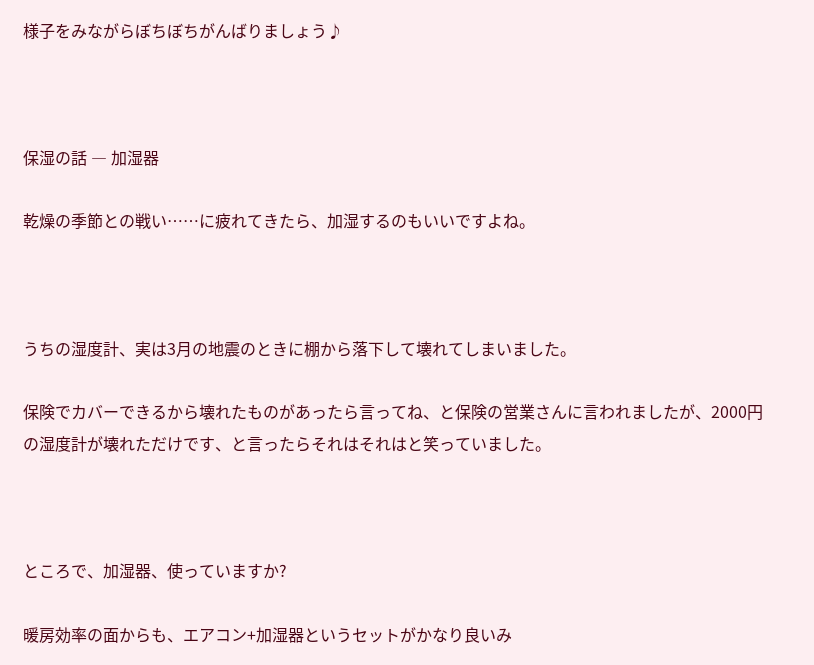様子をみながらぼちぼちがんばりましょう♪



保湿の話 ― 加湿器

乾燥の季節との戦い……に疲れてきたら、加湿するのもいいですよね。



うちの湿度計、実は3月の地震のときに棚から落下して壊れてしまいました。

保険でカバーできるから壊れたものがあったら言ってね、と保険の営業さんに言われましたが、2000円の湿度計が壊れただけです、と言ったらそれはそれはと笑っていました。



ところで、加湿器、使っていますか?

暖房効率の面からも、エアコン+加湿器というセットがかなり良いみ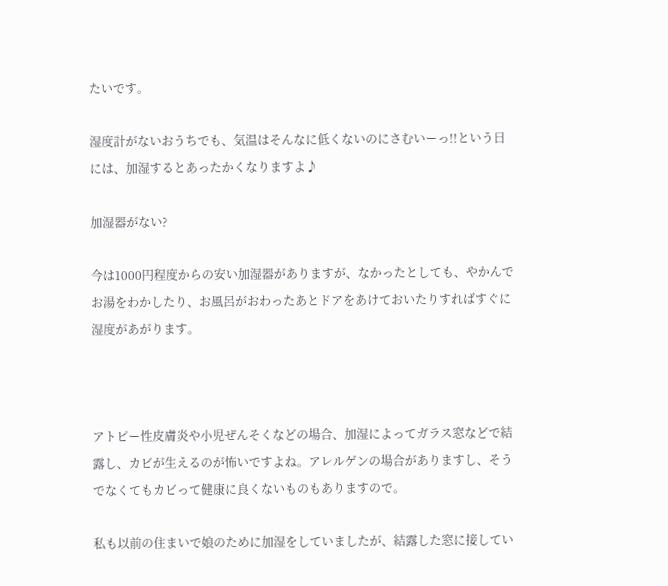たいです。

湿度計がないおうちでも、気温はそんなに低くないのにさむいーっ!!という日には、加湿するとあったかくなりますよ♪

加湿器がない?

今は1000円程度からの安い加湿器がありますが、なかったとしても、やかんでお湯をわかしたり、お風呂がおわったあとドアをあけておいたりすればすぐに湿度があがります。



アトピー性皮膚炎や小児ぜんそくなどの場合、加湿によってガラス窓などで結露し、カビが生えるのが怖いですよね。アレルゲンの場合がありますし、そうでなくてもカビって健康に良くないものもありますので。

私も以前の住まいで娘のために加湿をしていましたが、結露した窓に接してい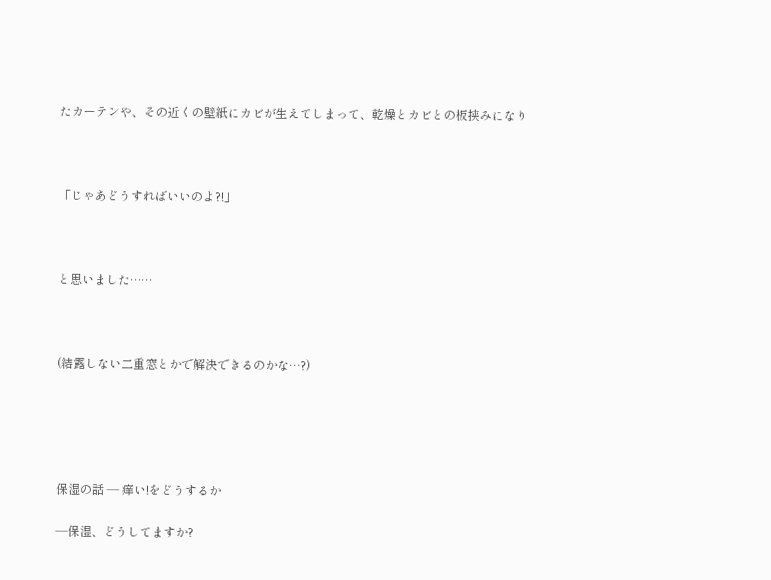たカーテンや、その近くの壁紙にカビが生えてしまって、乾燥とカビとの板挟みになり



「じゃあどうすればいいのよ?!」



と思いました……



(結露しない二重窓とかで解決できるのかな…?)





保湿の話 ― 痒い!をどうするか

―保湿、どうしてますか?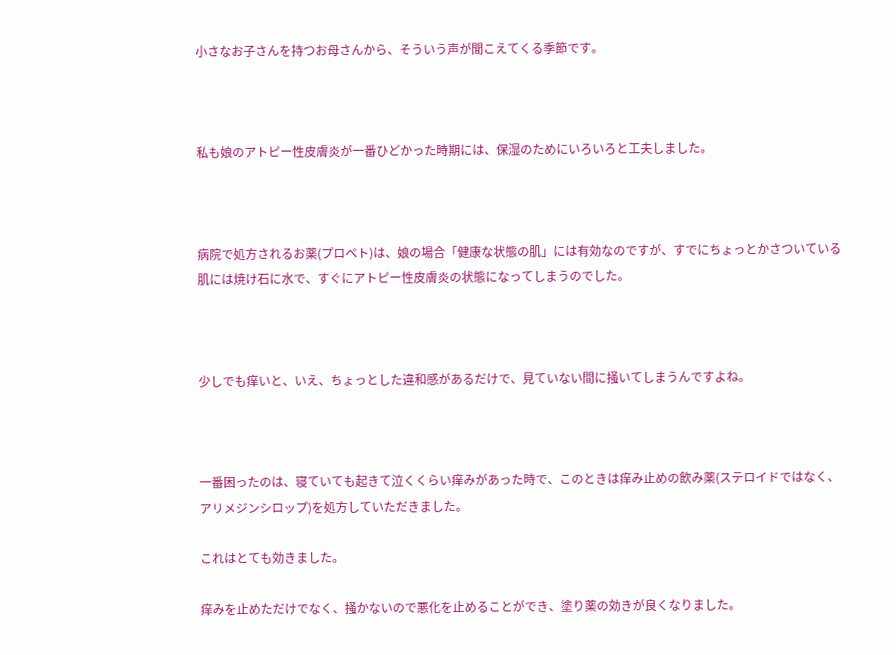小さなお子さんを持つお母さんから、そういう声が聞こえてくる季節です。



私も娘のアトピー性皮膚炎が一番ひどかった時期には、保湿のためにいろいろと工夫しました。



病院で処方されるお薬(プロペト)は、娘の場合「健康な状態の肌」には有効なのですが、すでにちょっとかさついている肌には焼け石に水で、すぐにアトピー性皮膚炎の状態になってしまうのでした。



少しでも痒いと、いえ、ちょっとした違和感があるだけで、見ていない間に掻いてしまうんですよね。



一番困ったのは、寝ていても起きて泣くくらい痒みがあった時で、このときは痒み止めの飲み薬(ステロイドではなく、アリメジンシロップ)を処方していただきました。

これはとても効きました。

痒みを止めただけでなく、掻かないので悪化を止めることができ、塗り薬の効きが良くなりました。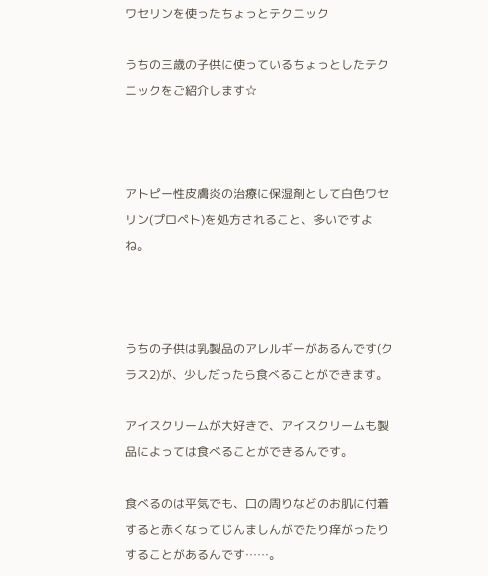ワセリンを使ったちょっとテクニック

うちの三歳の子供に使っているちょっとしたテクニックをご紹介します☆



アトピー性皮膚炎の治療に保湿剤として白色ワセリン(プロペト)を処方されること、多いですよね。



うちの子供は乳製品のアレルギーがあるんです(クラス2)が、少しだったら食べることができます。

アイスクリームが大好きで、アイスクリームも製品によっては食べることができるんです。

食べるのは平気でも、口の周りなどのお肌に付着すると赤くなってじんましんがでたり痒がったりすることがあるんです……。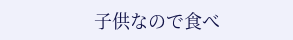子供なので食べ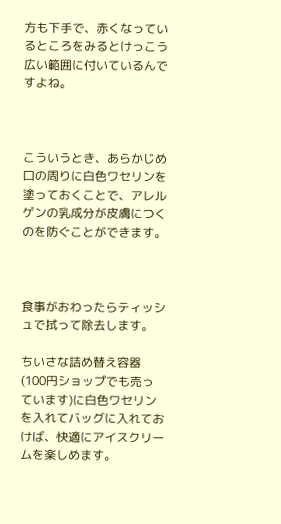方も下手で、赤くなっているところをみるとけっこう広い範囲に付いているんですよね。



こういうとき、あらかじめ口の周りに白色ワセリンを塗っておくことで、アレルゲンの乳成分が皮膚につくのを防ぐことができます。



食事がおわったらティッシュで拭って除去します。

ちいさな詰め替え容器(100円ショップでも売っています)に白色ワセリンを入れてバッグに入れておけば、快適にアイスクリームを楽しめます。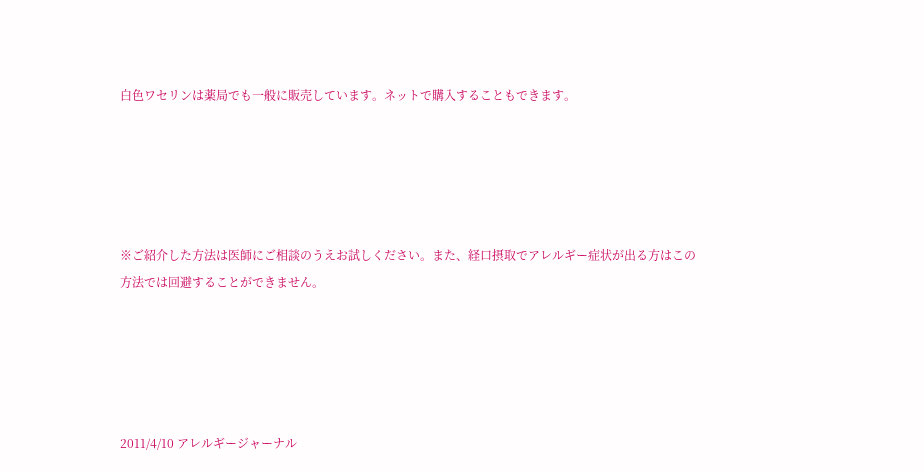白色ワセリンは薬局でも一般に販売しています。ネットで購入することもできます。





※ご紹介した方法は医師にご相談のうえお試しください。また、経口摂取でアレルギー症状が出る方はこの方法では回避することができません。





2011/4/10 アレルギージャーナル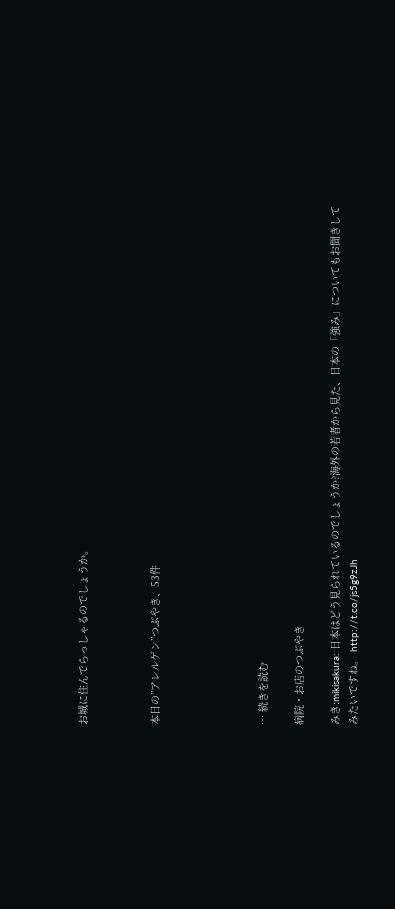お城に住んでらっしゃるのでしょうか。



本日の”アレルゲン”つぶやき、53件





… 続きを読む

病院・お店のつぶやき

みき:mikisakura: 日本はどう見られているのでしょうか?海外の若者から見た、日本の「強み」についてもお聞きしてみたいですね。 http://t.co/js5g9zJh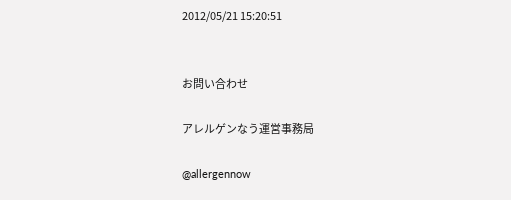2012/05/21 15:20:51


お問い合わせ

アレルゲンなう運営事務局

@allergennow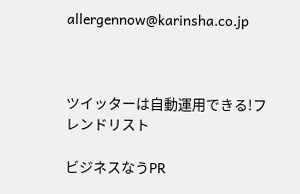allergennow@karinsha.co.jp



ツイッターは自動運用できる!フレンドリスト

ビジネスなうPR